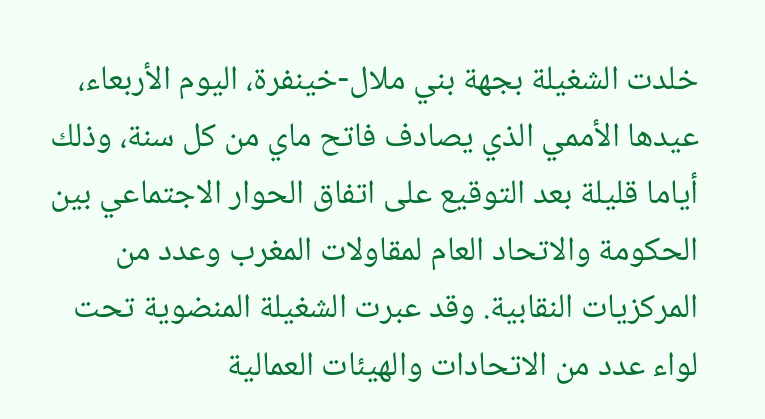خلدت الشغيلة بجهة بني ملال-خينفرة، اليوم الأربعاء، عيدها الأممي الذي يصادف فاتح ماي من كل سنة، وذلك أياما قليلة بعد التوقيع على اتفاق الحوار الاجتماعي بين الحكومة والاتحاد العام لمقاولات المغرب وعدد من المركزيات النقابية. وقد عبرت الشغيلة المنضوية تحت لواء عدد من الاتحادات والهيئات العمالية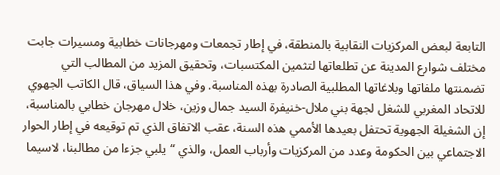التابعة لبعض المركزيات النقابية بالمنطقة، في إطار تجمعات ومهرجانات خطابية ومسيرات جابت مختلف شوارع المدينة عن تطلعاتها لتثمين المكتسبات، وتحقيق المزيد من المطالب التي تضمنتها ملفاتها وبلاغاتها المطلبية الصادرة بهذه المناسبة. وفي هذا السياق، قال الكاتب الجهوي للاتحاد المغربي للشغل لجهة بني ملال-خنيفرة السيد جمال وزين، خلال مهرجان خطابي بالمناسبة، إن الشغيلة الجهوية تحتفل بعيدها الأممي هذه السنة، عقب الاتفاق الذي تم توقيعه في إطار الحوار الاجتماعي بين الحكومة وعدد من المركزيات وأرباب العمل، والذي “يلبي جزءا من مطالبنا، لاسيما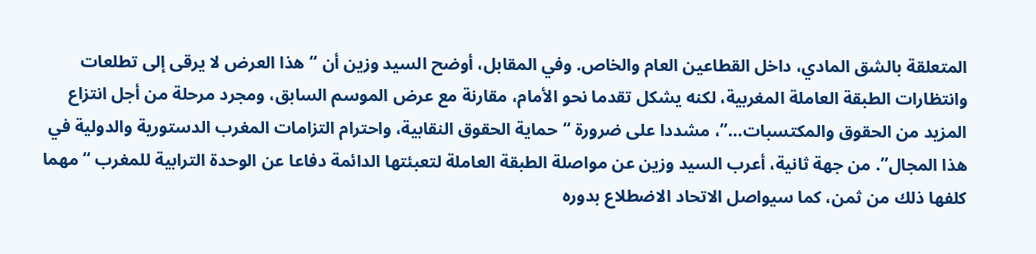المتعلقة بالشق المادي، داخل القطاعين العام والخاص. وفي المقابل، أوضح السيد وزين أن “هذا العرض لا يرقى إلى تطلعات وانتظارات الطبقة العاملة المغربية، لكنه يشكل تقدما نحو الأمام، مقارنة مع عرض الموسم السابق، ومجرد مرحلة من أجل انتزاع المزيد من الحقوق والمكتسبات…”، مشددا على ضرورة “حماية الحقوق النقابية، واحترام التزامات المغرب الدستورية والدولية في هذا المجال”. من جهة ثانية، أعرب السيد وزين عن مواصلة الطبقة العاملة لتعبئتها الدائمة دفاعا عن الوحدة الترابية للمغرب “مهما كلفها ذلك من ثمن، كما سيواصل الاتحاد الاضطلاع بدوره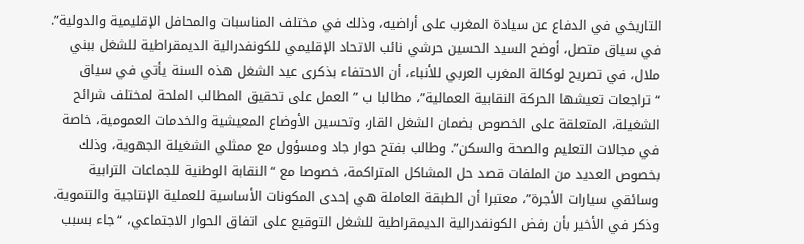التاريخي في الدفاع عن سيادة المغرب على أراضيه، وذلك في مختلف المناسبات والمحافل الإقليمية والدولية”. في سياق متصل، أوضح السيد الحسين حرشي نائب الاتحاد الإقليمي للكونفدرالية الديمقراطية للشغل ببني ملال، في تصريح لوكالة المغرب العربي للأنباء، أن الاحتفاء بذكرى عيد الشغل هذه السنة يأتي في سياق “تراجعات تعيشها الحركة النقابية العمالية”، مطالبا ب ” العمل على تحقيق المطالب الملحة لمختلف شرائح الشغيلة، المتعلقة على الخصوص بضمان الشغل القار، وتحسين الأوضاع المعيشية والخدمات العمومية، خاصة في مجالات التعليم والصحة والسكن”. وطالب بفتح حوار جاد ومسؤول مع ممثلي الشغيلة الجهوية، وذلك بخصوص العديد من الملفات قصد حل المشاكل المتراكمة، خصوصا مع “النقابة الوطنية للجماعات الترابية وسائقي سيارات الأجرة”، معتبرا أن الطبقة العاملة هي إحدى المكونات الأساسية للعملية الإنتاجية والتنموية. وذكر في الأخير بأن رفض الكونفدرالية الديمقراطية للشغل التوقيع على اتفاق الحوار الاجتماعي، “جاء بسبب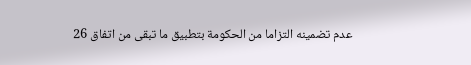عدم تضمينه التزاما من الحكومة بتطبيق ما تبقى من اتفاق 26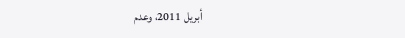أبريل 2011، وعدم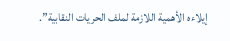إيلاءه الأهمية اللازمة لملف الحريات النقابية”.